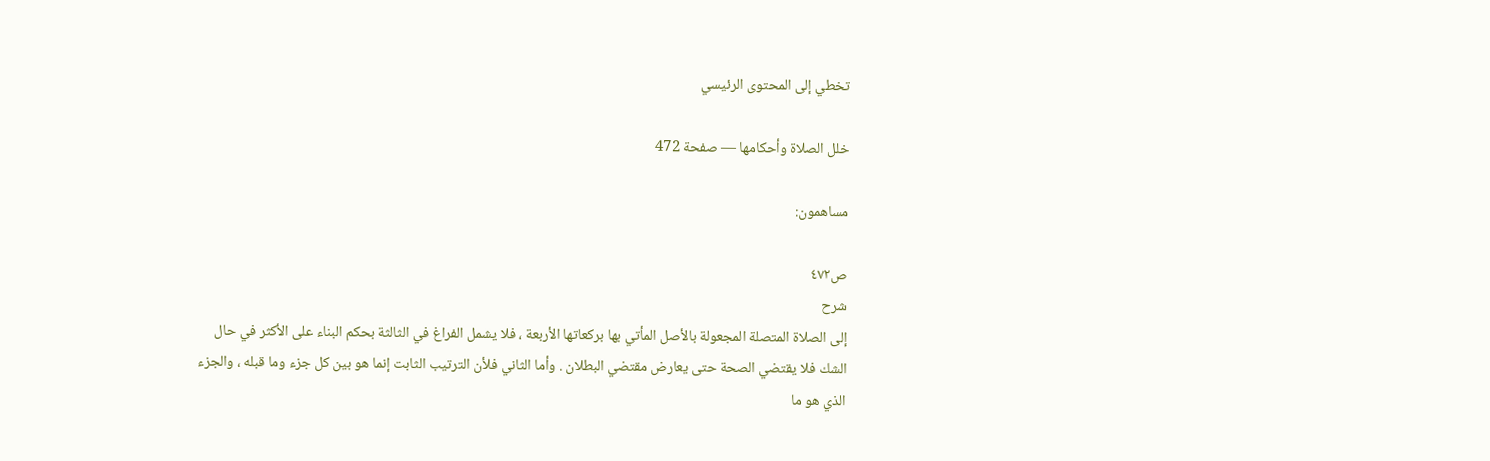تخطي إلى المحتوى الرئيسي

خلل الصلاة وأحكامها — صفحة 472

مساهمون:

ص٤٧٢
شرح
إلى الصلاة المتصلة المجعولة بالأصل المأتي بها بركعاتها الأربعة ، فلا يشمل الفراغ في الثالثة بحكم البناء على الأكثر في حال الشك فلا يقتضي الصحة حتى يعارض مقتضي البطلان . وأما الثاني فلأن الترتيب الثابت إنما هو بين كل جزء وما قبله ، والجزء الذي هو ما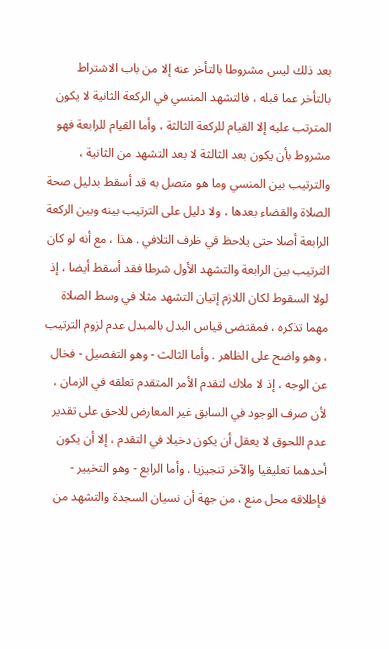بعد ذلك ليس مشروطا بالتأخر عنه إلا من باب الاشتراط بالتأخر عما قبله ، فالتشهد المنسي في الركعة الثانية لا يكون المترتب عليه إلا القيام للركعة الثالثة ، وأما القيام للرابعة فهو مشروط بأن يكون بعد الثالثة لا بعد التشهد من الثانية ، والترتيب بين المنسي وما هو متصل به قد أسقط بدليل صحة الصلاة والقضاء بعدها ، ولا دليل على الترتيب بينه وبين الركعة الرابعة أصلا حتى يلاحظ في ظرف التلافي . هذا ، مع أنه لو كان الترتيب بين الرابعة والتشهد الأول شرطا فقد أسقط أيضا ، إذ لولا السقوط لكان اللازم إتيان التشهد مثلا في وسط الصلاة مهما تذكره ، فمقتضى قياس البدل بالمبدل عدم لزوم الترتيب ، وهو واضح على الظاهر . وأما الثالث - وهو التفصيل - فخال عن الوجه ، إذ لا ملاك لتقدم الأمر المتقدم تعلقه في الزمان ، لأن صرف الوجود في السابق غير المعارض للاحق على تقدير عدم اللحوق لا يعقل أن يكون دخيلا في التقدم ، إلا أن يكون أحدهما تعليقيا والآخر تنجيزيا . وأما الرابع - وهو التخيير - فإطلاقه محل منع ، من جهة أن نسيان السجدة والتشهد من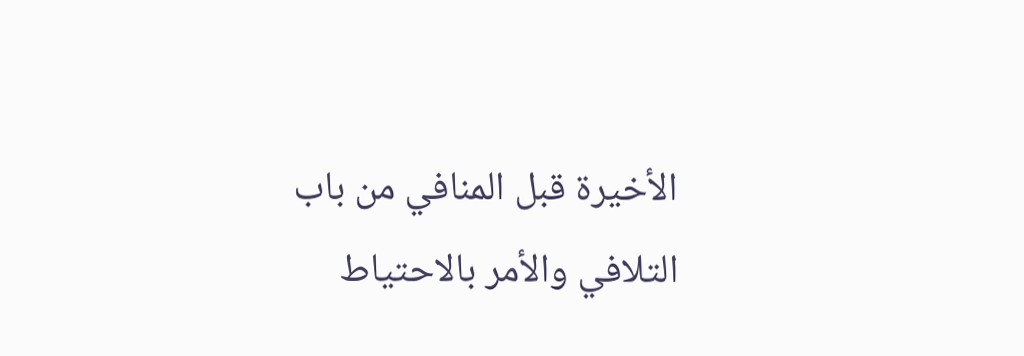الأخيرة قبل المنافي من باب التلافي والأمر بالاحتياط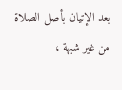بعد الإتيان بأصل الصلاة من غير شبهة ،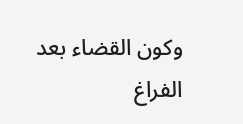وكون القضاء بعد الفراغ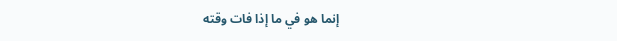إنما هو في ما إذا فات وقته